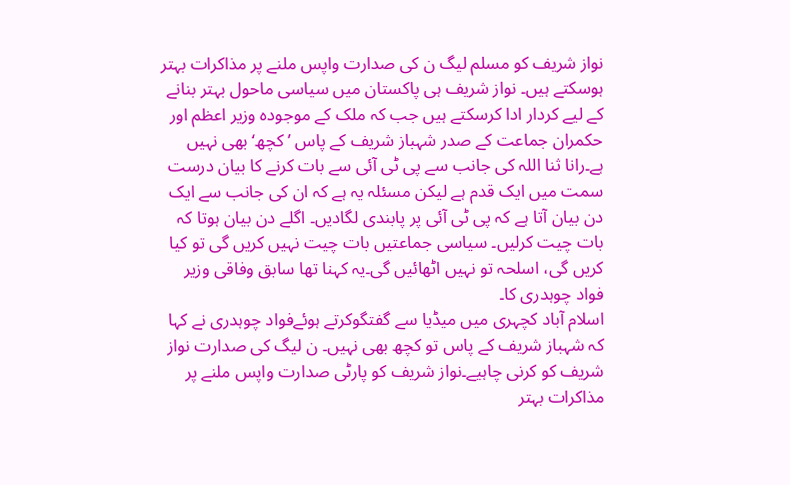نواز شریف کو مسلم لیگ ن کی صدارت واپس ملنے پر مذاکرات بہتر ہوسکتے ہیں۔ نواز شریف ہی پاکستان میں سیاسی ماحول بہتر بنانے کے لیے کردار ادا کرسکتے ہیں جب کہ ملک کے موجودہ وزیر اعظم اور حکمران جماعت کے صدر شہباز شریف کے پاس ’کچھ‘ بھی نہیں ہے۔رانا ثنا اللہ کی جانب سے پی ٹی آئی سے بات کرنے کا بیان درست سمت میں ایک قدم ہے لیکن مسئلہ یہ ہے کہ ان کی جانب سے ایک دن بیان آتا ہے کہ پی ٹی آئی پر پابندی لگادیں۔ اگلے دن بیان ہوتا کہ بات چیت کرلیں۔ سیاسی جماعتیں بات چیت نہیں کریں گی تو کیا کریں گی، اسلحہ تو نہیں اٹھائیں گی۔یہ کہنا تھا سابق وفاقی وزیر فواد چوہدری کا۔
اسلام آباد کچہری میں میڈیا سے گفتگوکرتے ہوئےفواد چوہدری نے کہا کہ شہباز شریف کے پاس تو کچھ بھی نہیں۔ ن لیگ کی صدارت نواز شریف کو کرنی چاہیے۔نواز شریف کو پارٹی صدارت واپس ملنے پر مذاکرات بہتر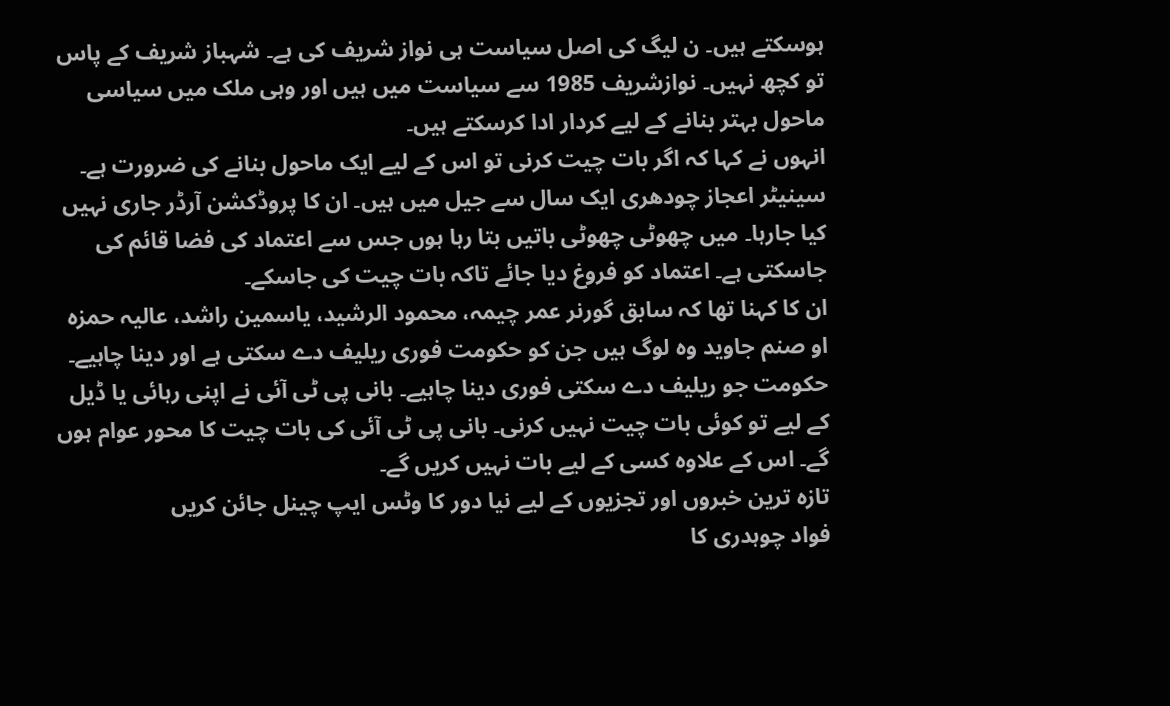ہوسکتے ہیں۔ ن لیگ کی اصل سیاست ہی نواز شریف کی ہے۔ شہباز شریف کے پاس تو کچھ نہیں۔ نوازشریف 1985 سے سیاست میں ہیں اور وہی ملک میں سیاسی ماحول بہتر بنانے کے لیے کردار ادا کرسکتے ہیں۔
انہوں نے کہا کہ اگر بات چیت کرنی تو اس کے لیے ایک ماحول بنانے کی ضرورت ہے۔ سینیٹر اعجاز چودھری ایک سال سے جیل میں ہیں۔ ان کا پروڈکشن آرڈر جاری نہیں کیا جارہا۔ میں چھوٹی چھوٹی باتیں بتا رہا ہوں جس سے اعتماد کی فضا قائم کی جاسکتی ہے۔ اعتماد کو فروغ دیا جائے تاکہ بات چیت کی جاسکے۔
ان کا کہنا تھا کہ سابق گورنر عمر چیمہ، محمود الرشید، یاسمین راشد، عالیہ حمزہ او صنم جاوید وہ لوگ ہیں جن کو حکومت فوری ریلیف دے سکتی ہے اور دینا چاہیے۔ حکومت جو ریلیف دے سکتی فوری دینا چاہیے۔ بانی پی ٹی آئی نے اپنی رہائی یا ڈیل کے لیے تو کوئی بات چیت نہیں کرنی۔ بانی پی ٹی آئی کی بات چیت کا محور عوام ہوں گے۔ اس کے علاوہ کسی کے لیے بات نہیں کریں گے۔
تازہ ترین خبروں اور تجزیوں کے لیے نیا دور کا وٹس ایپ چینل جائن کریں
فواد چوہدری کا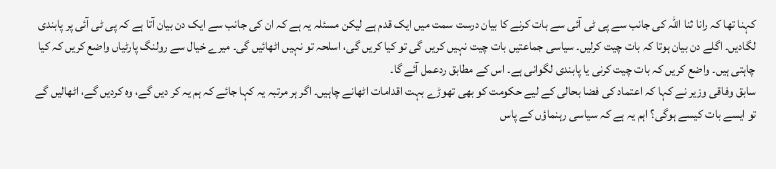کہنا تھا کہ رانا ثنا اللہ کی جانب سے پی ٹی آئی سے بات کرنے کا بیان درست سمت میں ایک قدم ہے لیکن مسئلہ یہ ہے کہ ان کی جانب سے ایک دن بیان آتا ہے کہ پی ٹی آئی پر پابندی لگادیں۔ اگلے دن بیان ہوتا کہ بات چیت کرلیں۔ سیاسی جماعتیں بات چیت نہیں کریں گی تو کیا کریں گی، اسلحہ تو نہیں اٹھائیں گی۔ میرے خیال سے رولنگ پارٹیاں واضع کریں کہ کیا چاہتی ہیں۔ واضع کریں کہ بات چیت کرنی یا پابندی لگوانی ہے۔ اس کے مطابق ردعمل آئے گا۔
سابق وفاقی وزیر نے کہا کہ اعتماد کی فضا بحالی کے لیے حکومت کو بھی تھوڑے بہت اقدامات اٹھانے چاہیں۔ اگر ہر مرتبہ یہ کہا جائے کہ ہم یہ کر دیں گے، وہ کردیں گے، اٹھالیں گے تو ایسے بات کیسے ہوگی؟ اہم یہ ہے کہ سیاسی رہنماؤں کے پاس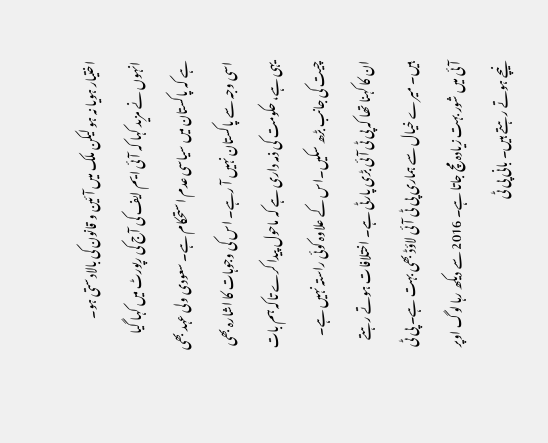اختیار ہویا نہ ہو لیکن ملک میں آئین و قانون کی بالادستی ہو۔
انہوں نے مزید کہا کہ آئی ایم ایف کی آج کی رپورٹ میں کہا گیا ہے کہ پاکستان میں سیاسی عدم استحکام ہے۔ سعودی ولی عہد بھی اسی وجہ سے پاکستان نہیں آ رہے۔ اس کی وجوہات کا اشارہ بھی یہی ہے، حکومت کی ذمہ داری ہے کہ ماحول پیدا کرے تاکہ ہم بات چیت کی جانب بڑھ سکیں۔اس کے علاوہ کوئی راستہ نہیں ہے۔
ان کا کہنا تھا کہ پی ٹی آئی بڑی پارٹی ہے۔ اختلافات ہوتے رہتے ہیں۔ میرے خیال سے ہماری پی ٹی آئی لاؤڈ بھی بہت ہے۔ پی ٹی آئی میں شور بہت زیادہ مچ جاتا ہے۔ 2016 سے دیکھ رہا لوگ اوپر نیچے ہوتے رہتے ہیں۔ بانی پی ٹی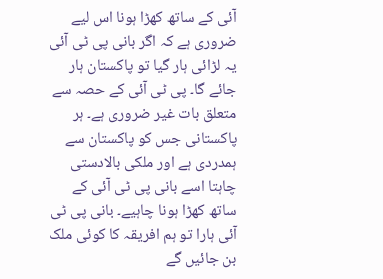آئی کے ساتھ کھڑا ہونا اس لیے ضروری ہے کہ اگر بانی پی ٹی آئی یہ لڑائی ہار گیا تو پاکستان ہار جائے گا۔ پی ٹی آئی کے حصہ سے متعلق بات غیر ضروری ہے۔ ہر پاکستانی جس کو پاکستان سے ہمدردی ہے اور ملکی بالادستی چاہتا اسے بانی پی ٹی آئی کے ساتھ کھڑا ہونا چاہیے۔ بانی پی ٹی آئی ہارا تو ہم افریقہ کا کوئی ملک بن جائیں گے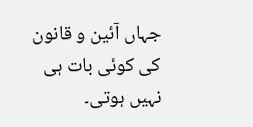جہاں آئین و قانون کی کوئی بات ہی نہیں ہوتی۔